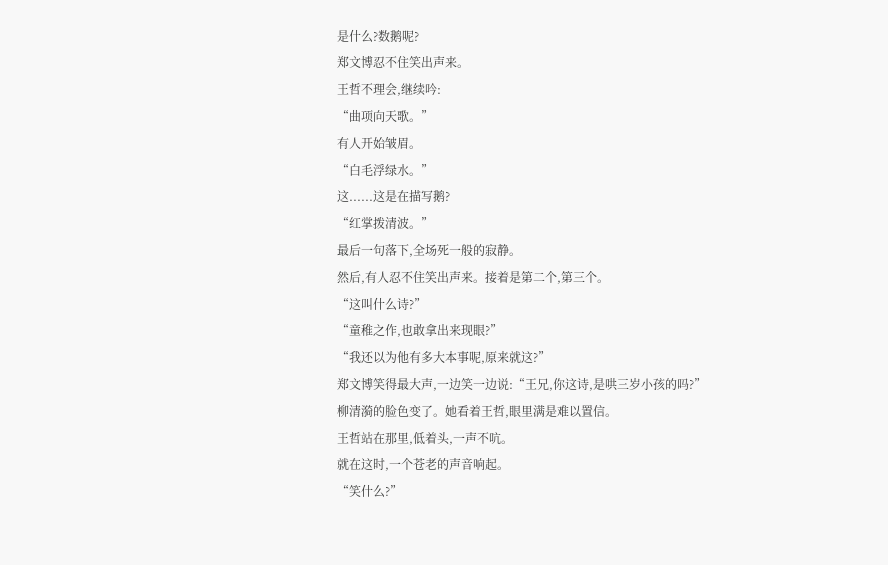是什么?数鹅呢?
郑文博忍不住笑出声来。
王哲不理会,继续吟:
“曲项向天歌。”
有人开始皱眉。
“白毛浮绿水。”
这......这是在描写鹅?
“红掌拨清波。”
最后一句落下,全场死一般的寂静。
然后,有人忍不住笑出声来。接着是第二个,第三个。
“这叫什么诗?”
“童稚之作,也敢拿出来现眼?”
“我还以为他有多大本事呢,原来就这?”
郑文博笑得最大声,一边笑一边说:“王兄,你这诗,是哄三岁小孩的吗?”
柳清漪的脸色变了。她看着王哲,眼里满是难以置信。
王哲站在那里,低着头,一声不吭。
就在这时,一个苍老的声音响起。
“笑什么?”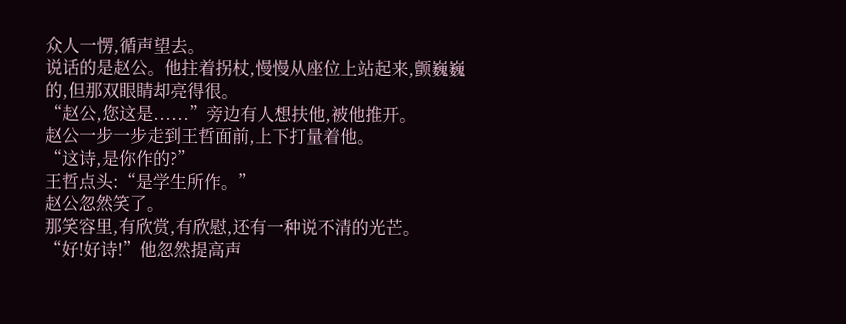众人一愣,循声望去。
说话的是赵公。他拄着拐杖,慢慢从座位上站起来,颤巍巍的,但那双眼睛却亮得很。
“赵公,您这是......”旁边有人想扶他,被他推开。
赵公一步一步走到王哲面前,上下打量着他。
“这诗,是你作的?”
王哲点头:“是学生所作。”
赵公忽然笑了。
那笑容里,有欣赏,有欣慰,还有一种说不清的光芒。
“好!好诗!”他忽然提高声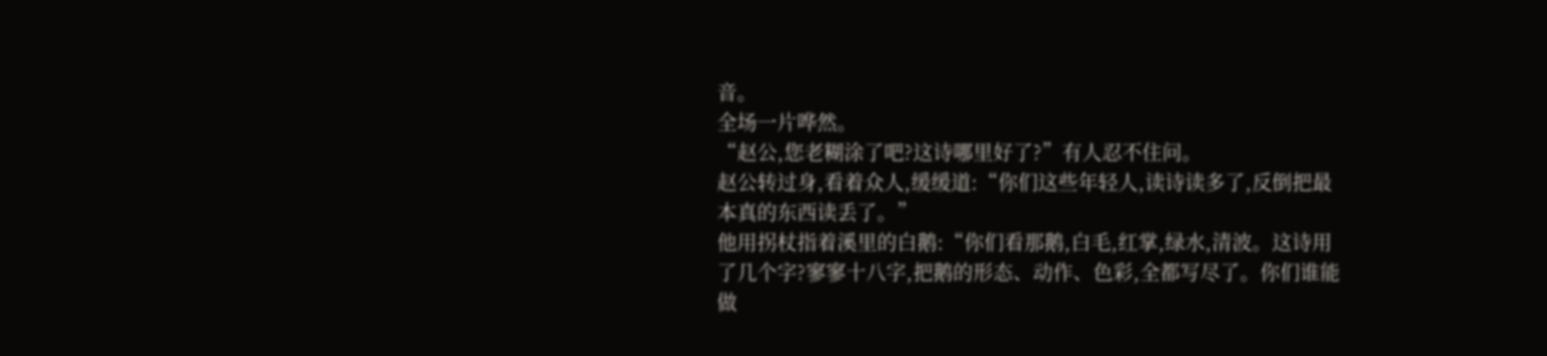音。
全场一片哗然。
“赵公,您老糊涂了吧?这诗哪里好了?”有人忍不住问。
赵公转过身,看着众人,缓缓道:“你们这些年轻人,读诗读多了,反倒把最本真的东西读丢了。”
他用拐杖指着溪里的白鹅:“你们看那鹅,白毛,红掌,绿水,清波。这诗用了几个字?寥寥十八字,把鹅的形态、动作、色彩,全都写尽了。你们谁能做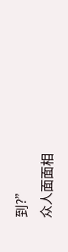到?”
众人面面相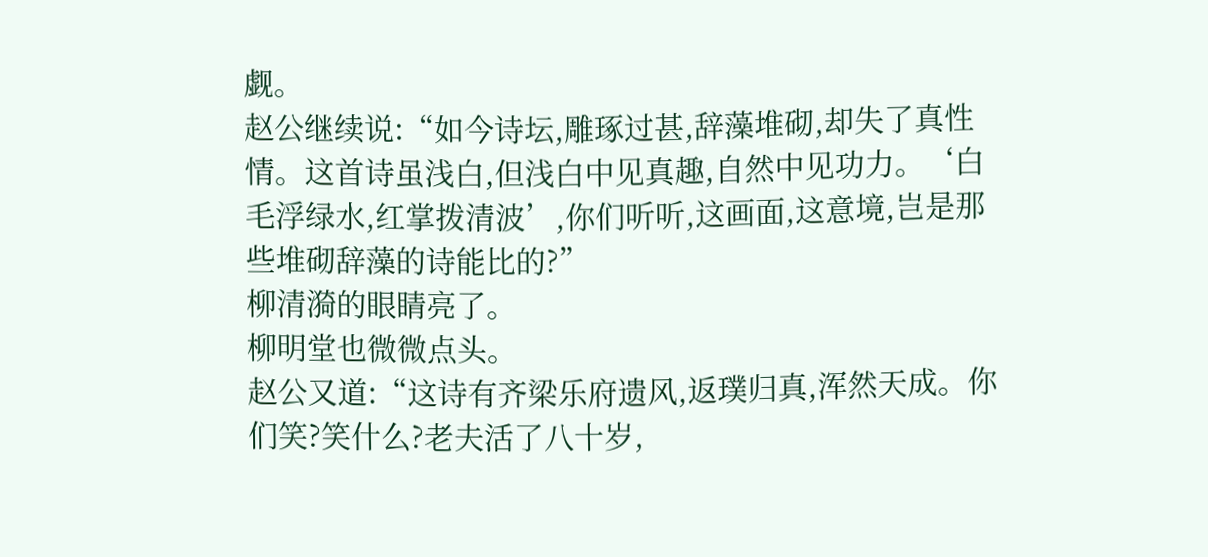觑。
赵公继续说:“如今诗坛,雕琢过甚,辞藻堆砌,却失了真性情。这首诗虽浅白,但浅白中见真趣,自然中见功力。‘白毛浮绿水,红掌拨清波’,你们听听,这画面,这意境,岂是那些堆砌辞藻的诗能比的?”
柳清漪的眼睛亮了。
柳明堂也微微点头。
赵公又道:“这诗有齐梁乐府遗风,返璞归真,浑然天成。你们笑?笑什么?老夫活了八十岁,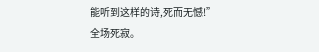能听到这样的诗,死而无憾!”
全场死寂。